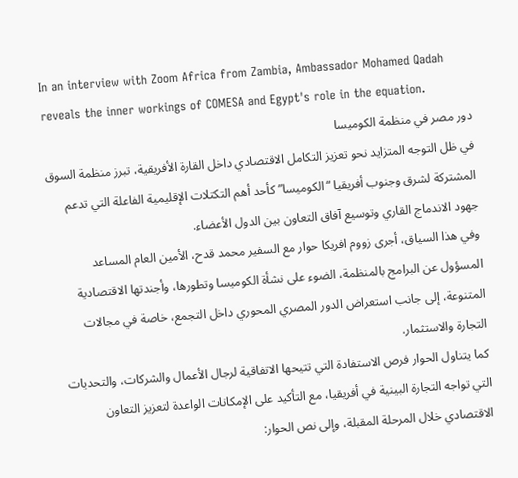In an interview with Zoom Africa from Zambia, Ambassador Mohamed Qadah reveals the inner workings of COMESA and Egypt's role in the equation.
دور مصر في منظمة الكوميسا
في ظل التوجه المتزايد نحو تعزيز التكامل الاقتصادي داخل القارة الأفريقية، تبرز منظمة السوق المشتركة لشرق وجنوب أفريقيا “الكوميسا” كأحد أهم التكتلات الإقليمية الفاعلة التي تدعم جهود الاندماج القاري وتوسيع آفاق التعاون بين الدول الأعضاء.
وفي هذا السياق، أجرى زووم افريكا حوار مع السفير محمد قدح، الأمين العام المساعد المسؤول عن البرامج بالمنظمة، الضوء على نشأة الكوميسا وتطورها، وأجندتها الاقتصادية المتنوعة، إلى جانب استعراض الدور المصري المحوري داخل التجمع، خاصة في مجالات التجارة والاستثمار.
كما يتناول الحوار فرص الاستفادة التي تتيحها الاتفاقية لرجال الأعمال والشركات، والتحديات التي تواجه التجارة البينية في أفريقيا، مع التأكيد على الإمكانات الواعدة لتعزيز التعاون الاقتصادي خلال المرحلة المقبلة، وإلى نص الحوار: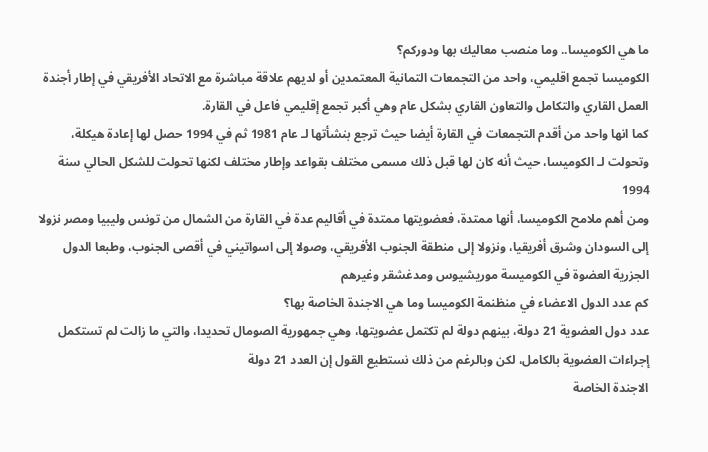ما هي الكوميسا.. وما منصب معاليك بها ودوركم؟
الكوميسا تجمع اقليمي، واحد من التجمعات التمانية المعتمدين أو لديهم علاقة مباشرة مع الاتحاد الأفريقي في إطار أجندة العمل القاري والتكامل والتعاون القاري بشكل عام وهي أكبر تجمع إقليمي فاعل في القارة.
كما انها واحد من أقدم التجمعات في القارة أيضا حيث ترجع بنشأتها لـ عام 1981 ثم في 1994 حصل لها إعادة هيكلة، وتحولت لـ الكوميسا، حيث أنه كان لها قبل ذلك مسمى مختلف بقواعد وإطار مختلف لكنها تحولت للشكل الحالي سنة 1994
ومن أهم ملامح الكوميسا، أنها ممتدة، فعضويتها ممتدة في أقاليم عدة في القارة من الشمال من تونس وليبيا ومصر نزولا إلى السودان وشرق أفريقيا، ونزولا إلى منطقة الجنوب الأفريقي، وصولا إلى اسواتيني في أقصى الجنوب، وطبعا الدول الجزرية العضوة في الكوميسة موريشيوس ومدغشقر وغيرهم
كم عدد الدول الاعضاء في منظنمة الكوميسا وما هي الاجندة الخاصة بها؟
عدد دول العضوية 21 دولة، بينهم دولة لم تكتمل عضويتها، وهي جمهورية الصومال تحديدا، والتي ما زالت لم تستكمل إجراءات العضوية بالكامل، لكن وبالرغم من ذلك نستطيع القول إن العدد 21 دولة
الاجندة الخاصة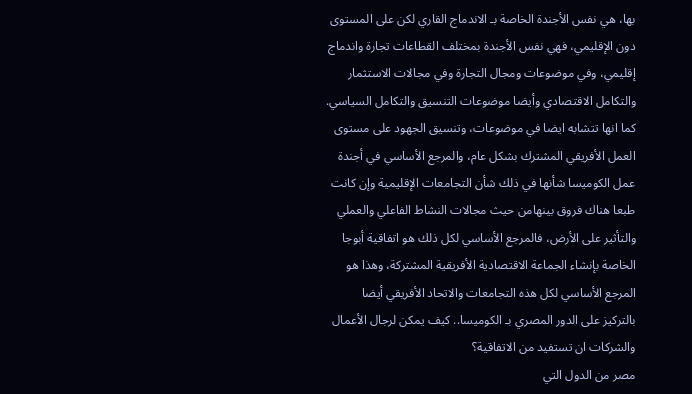بها، هي نفس الأجندة الخاصة بـ الاندماج القاري لكن على المستوى دون الإقليمي، فهي نفس الأجندة بمختلف القطاعات تجارة واندماج إقليمي، وفي موضوعات ومجال التجارة وفي مجالات الاستثمار والتكامل الاقتصادي وأيضا موضوعات التنسيق والتكامل السياسي.
كما انها تتشابه ايضا في موضوعات، وتنسيق الجهود على مستوى العمل الأفريقي المشترك بشكل عام، والمرجع الأساسي في أجندة عمل الكوميسا شأنها في ذلك شأن التجامعات الإقليمية وإن كانت طبعا هناك فروق بينهامن حيث مجالات النشاط الفاعلي والعملي والتأثير على الأرض، فالمرجع الأساسي لكل ذلك هو اتفاقية أبوجا الخاصة بإنشاء الجماعة الاقتصادية الأفريقية المشتركة، وهذا هو المرجع الأساسي لكل هذه التجامعات والاتحاد الأفريقي أيضا
بالتركيز على الدور المصري بـ الكوميسا.. كيف يمكن لرجال الأعمال والشركات ان تستفيد من الاتفاقية؟
مصر من الدول التي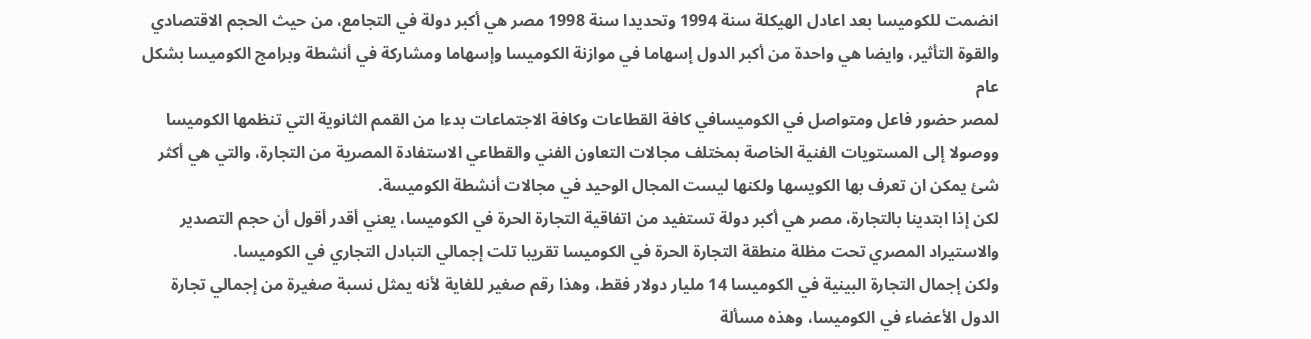انضمت للكوميسا بعد اعادل الهيكلة سنة 1994 وتحديدا سنة 1998 مصر هي أكبر دولة في التجامع، من حيث الحجم الاقتصادي والقوة التأثير، وايضا هي واحدة من أكبر الدول إسهاما في موازنة الكوميسا وإسهاما ومشاركة في أنشطة وبرامج الكوميسا بشكل عام
لمصر حضور فاعل ومتواصل في الكوميسافي كافة القطاعات وكافة الاجتماعات بدءا من القمم الثانوية التي تنظمها الكوميسا ووصولا إلى المستويات الفنية الخاصة بمختلف مجالات التعاون الفني والقطاعي الاستفادة المصرية من التجارة، والتي هي أكثر شئ يمكن ان تعرف بها الكويسها ولكنها ليست المجال الوحيد في مجالات أنشطة الكوميسة.
لكن إذا ابتدينا بالتجارة، مصر هي أكبر دولة تستفيد من اتفاقية التجارة الحرة في الكوميسا، يعني أقدر أقول أن حجم التصدير والاستيراد المصري تحت مظلة منطقة التجارة الحرة في الكوميسا تقريبا تلت إجمالي التبادل التجاري في الكوميسا.
ولكن إجمال التجارة البينية في الكوميسا 14 مليار دولار فقط، وهذا رقم صغير للغاية لأنه يمثل نسبة صغيرة من إجمالي تجارة الدول الأعضاء في الكوميسا، وهذه مسألة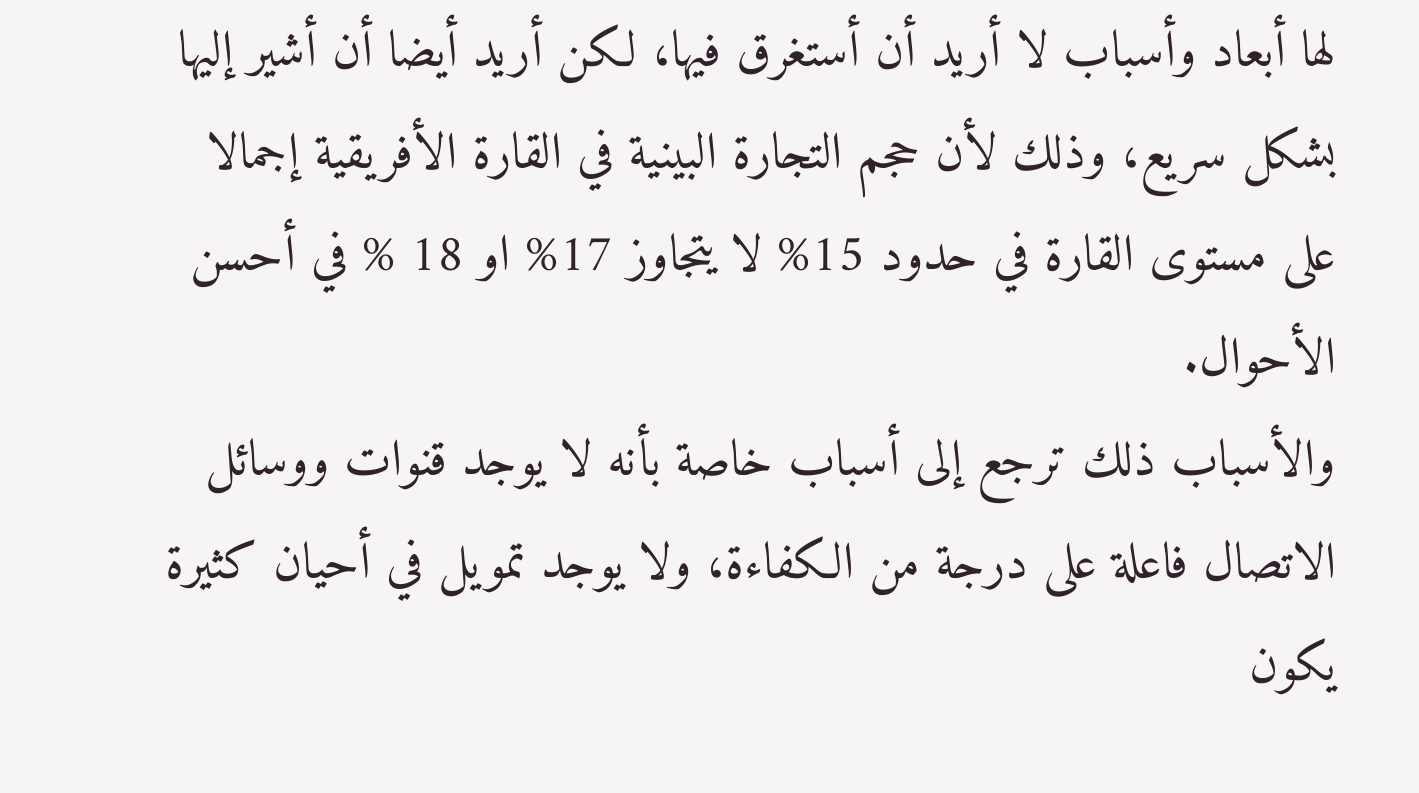لها أبعاد وأسباب لا أريد أن أستغرق فيها، لكن أريد أيضا أن أشير إليها بشكل سريع، وذلك لأن حجم التجارة البينية في القارة الأفريقية إجمالا على مستوى القارة في حدود 15% لا يتجاوز 17% او 18 % في أحسن الأحوال.
والأسباب ذلك ترجع إلى أسباب خاصة بأنه لا يوجد قنوات ووسائل الاتصال فاعلة على درجة من الكفاءة، ولا يوجد تمويل في أحيان كثيرة يكون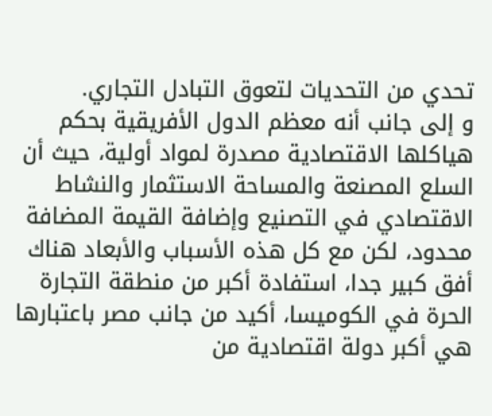تحدي من التحديات لتعوق التبادل التجاري.
و إلى جانب أنه معظم الدول الأفريقية بحكم هياكلها الاقتصادية مصدرة لمواد أولية، حيث أن السلع المصنعة والمساحة الاستثمار والنشاط الاقتصادي في التصنيع وإضافة القيمة المضافة محدود، لكن مع كل هذه الأسباب والأبعاد هناك أفق كبير جدا، استفادة أكبر من منطقة التجارة الحرة في الكوميسا، أكيد من جانب مصر باعتبارها هي أكبر دولة اقتصادية من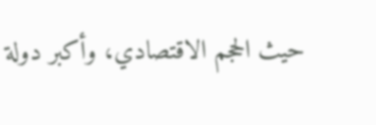حيث الحجم الاقتصادي، وأكبر دولة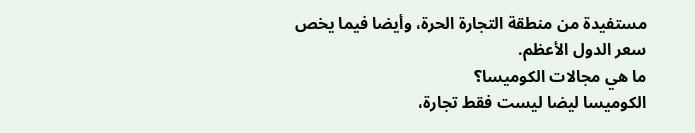مستفيدة من منطقة التجارة الحرة، وأيضا فيما يخص سعر الدول الأعظم.
ما هي مجالات الكوميسا؟
الكوميسا ليضا ليست فقط تجارة،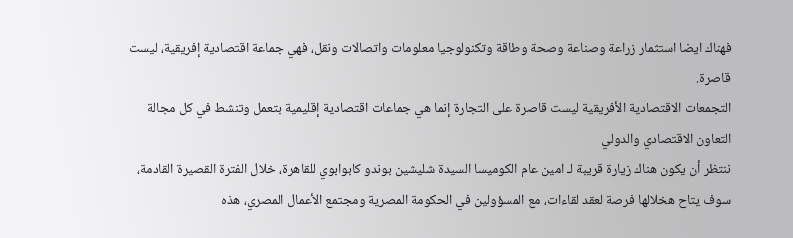فهناك ايضا استثمار زراعة وصناعة وصحة وطاقة وتكنولوجيا معلومات واتصالات ونقل، فهي جماعة اقتصادية إفريقية، ليست قاصرة.
التجمعات الاقتصادية الأفريقية ليست قاصرة على التجارة إنما هي جماعات اقتصادية إقليمية بتعمل وتنشط في كل مجالة التعاون الاقتصادي والدولي
ننتظر أن يكون هناك زيارة قريبة لـ امين عام الكوميسا السيدة شليشين بوندو كابوابوي للقاهرة، خلال الفترة القصيرة القادمة، سوف يتاح هخلالها فرصة لعقد لقاءات، مع المسؤولين في الحكومة المصرية ومجتمع الأعمال المصري، هذه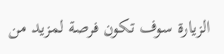الزيارة سوف تكون فرصة لمزيد من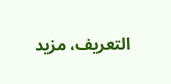التعريف، مزيد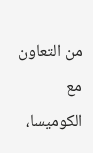من التعاون مع الكوميسا،